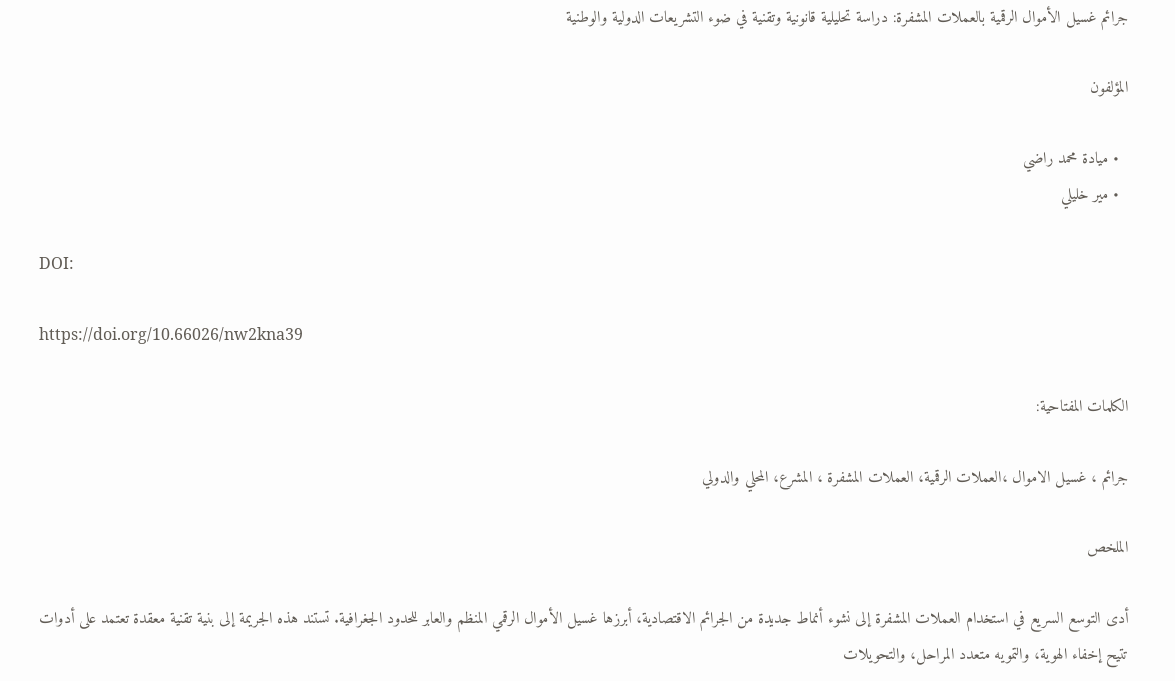جرائم غسيل الأموال الرقمية بالعملات المشفرة: دراسة تحليلية قانونية وتقنية في ضوء التشريعات الدولية والوطنية

المؤلفون

  • ميادة محمد راضي
  • مير خليلي

DOI:

https://doi.org/10.66026/nw2kna39

الكلمات المفتاحية:

جرائم ، غسيل الاموال ،العملات الرقمية، العملات المشفرة ، المشرع، المحلي والدولي

الملخص

أدى التوسع السريع في استخدام العملات المشفرة إلى نشوء أنماط جديدة من الجرائم الاقتصادية، أبرزها غسيل الأموال الرقمي المنظم والعابر للحدود الجغرافية. تستند هذه الجريمة إلى بنية تقنية معقدة تعتمد على أدوات تتيح إخفاء الهوية، والتمويه متعدد المراحل، والتحويلات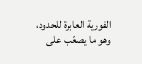الفورية العابرة للحدود، وهو ما يصعّب على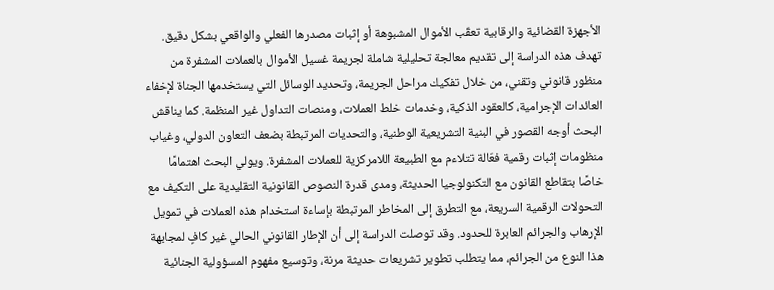الأجهزة القضائية والرقابية تعقّب الأموال المشبوهة أو إثبات مصدرها الفعلي والواقعي بشكل دقيق. تهدف هذه الدراسة إلى تقديم معالجة تحليلية شاملة لجريمة غسيل الأموال بالعملات المشفرة من منظور قانوني وتقني، من خلال تفكيك مراحل الجريمة، وتحديد الوسائل التي يستخدمها الجناة لإخفاء العائدات الإجرامية، كالعقود الذكية، وخدمات خلط العملات، ومنصات التداول غير المنظمة. كما يناقش البحث أوجه القصور في البنية التشريعية الوطنية، والتحديات المرتبطة بضعف التعاون الدولي، وغياب منظومات إثبات رقمية فعّالة تتلاءم مع الطبيعة اللامركزية للعملات المشفرة. ويولي البحث اهتمامًا خاصًا بتقاطع القانون مع التكنولوجيا الحديثة، ومدى قدرة النصوص القانونية التقليدية على التكيف مع التحولات الرقمية السريعة، مع التطرق إلى المخاطر المرتبطة بإساءة استخدام هذه العملات في تمويل الإرهاب والجرائم العابرة للحدود. وقد توصلت الدراسة إلى أن الإطار القانوني الحالي غير كافٍ لمجابهة هذا النوع من الجرائم، مما يتطلب تطوير تشريعات حديثة مرنة، وتوسيع مفهوم المسؤولية الجنائية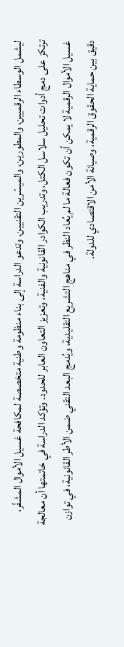ليشمل الوسطاء الرقميين، والمطورين، والميسّرين التقنيين. وتدعو الدراسة إلى بناء منظومة وطنية متخصصة لمكافحة غسيل الأموال المشفّر، ترتكز على دمج أدوات تحليل سلاسل الكتل، وتدريب الكوادر القانونية والفنية، وتعزيز التعاون العابر للحدود. وتؤكد الدراسة في خاتمتها أن معالجة غسيل الأموال الرقمية لا يمكن أن تكون فعالة ما لم يُعاد النظر في مناهج التشريع التقليدية، ويُدمج البعد التقني ضمن الأطر القانونية، في توازن دقيق بين حماية الحقوق الرقمية، وصيانة الأمن الاقتصادي للدولة.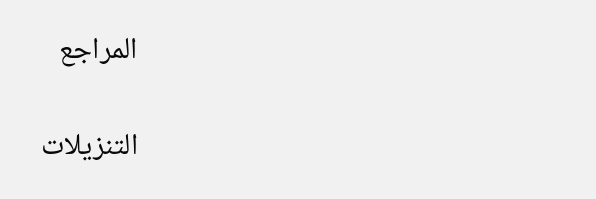المراجع

التنزيلات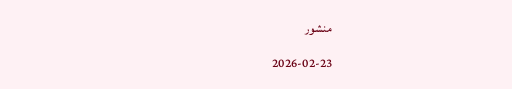منشور

2026-02-23